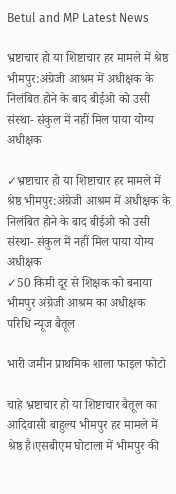Betul and MP Latest News

भ्रष्टाचार हो या शिष्टाचार हर मामले में श्रेष्ठ भीमपुर:अंग्रेजी आश्रम में अधीक्षक के निलंबित होने के बाद बीईओ को उसी संस्था- संकुल में नहीं मिल पाया योग्य अधीक्षक

✓भ्रष्टाचार हो या शिष्टाचार हर मामले में श्रेष्ठ भीमपुर:अंग्रेजी आश्रम में अधीक्षक के निलंबित होने के बाद बीईओ को उसी संस्था- संकुल में नहीं मिल पाया योग्य अधीक्षक
✓50 किमी दूर से शिक्षक को बनाया भीमपुर अंग्रेजी आश्रम का अधीक्षक
परिधि न्यूज बैतूल

भारी जमीन प्राथमिक शाला फाइल फोटो

चाहे भ्रष्टाचार हो या शिष्टाचार बैतूल का आदिवासी बाहुल्य भीमपुर हर मामले में श्रेष्ठ है।एसबीएम घोटाला में भीमपुर की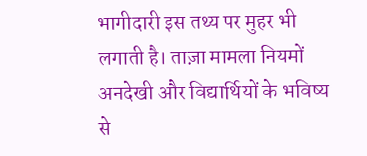भागीदारी इस तथ्य पर मुहर भी लगाती है। ताज़ा मामला नियमों अनदेखी और विद्यार्थियों के भविष्य से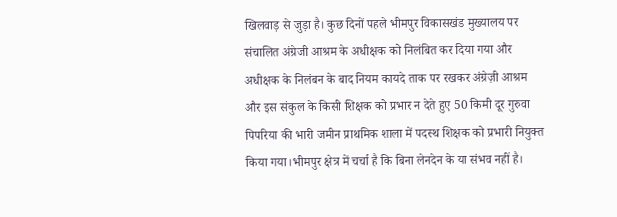खिलवाड़ से जुड़ा है। कुछ दिनों पहले भीमपुर विकासखंड मुख्यालय पर संचालित अंग्रेजी आश्रम के अधीक्षक को निलंबित कर दिया गया और अधीक्षक के निलंबन के बाद नियम कायदे ताक पर रखकर अंग्रेज़ी आश्रम और इस संकुल के किसी शिक्षक को प्रभार न देते हुए 50 किमी दूर गुरुवा पिपरिया की भारी जमीन प्राथमिक शाला में पदस्थ शिक्षक को प्रभारी नियुक्त किया गया।भीमपुर क्षेत्र में चर्चा है कि बिना लेनदेन के या संभव नहीं है।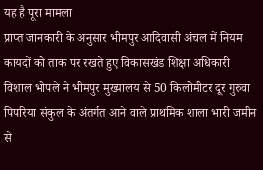यह है पूरा मामला
प्राप्त जानकारी के अनुसार भीमपुर आदिवासी अंचल में नियम कायदों को ताक पर रखते हुए विकासखंड शिक्षा अधिकारी विशाल भोपले ने भीमपुर मुख्यालय से 50 किलोमीटर दूर गुरुवा पिपरिया संकुल के अंतर्गत आने वाले प्राथमिक शाला भारी जमीन से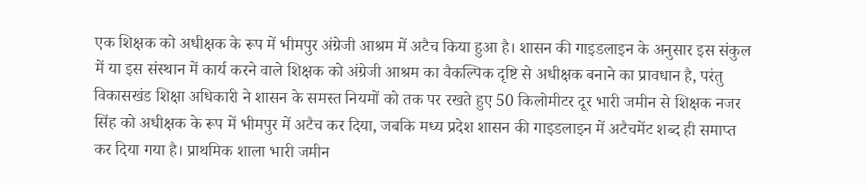एक शिक्षक को अधीक्षक के रूप में भीमपुर अंग्रेजी आश्रम में अटैच किया हुआ है। शासन की गाइडलाइन के अनुसार इस संकुल में या इस संस्थान में कार्य करने वाले शिक्षक को अंग्रेजी आश्रम का वैकल्पिक दृष्टि से अधीक्षक बनाने का प्रावधान है, परंतु विकासखंड शिक्षा अधिकारी ने शासन के समस्त नियमों को तक पर रखते हुए 50 किलोमीटर दूर भारी जमीन से शिक्षक नजर सिंह को अधीक्षक के रूप में भीमपुर में अटैच कर दिया, जबकि मध्य प्रदेश शासन की गाइडलाइन में अटैचमेंट शब्द ही समाप्त कर दिया गया है। प्राथमिक शाला भारी जमीन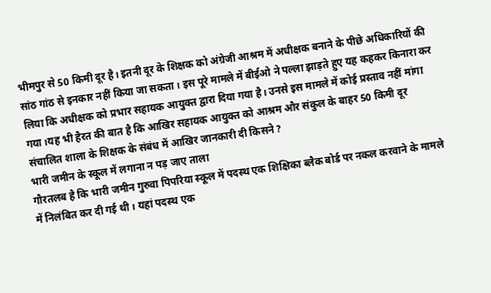भीमपुर से 50 किमी दूर है। इतनी दूर के शिक्षक को अंग्रेजी आश्रम में अधीक्षक बनाने के पीछे अधिकारियों की सांठ गांठ से इनकार नहीं किया जा सकता। इस पूरे मामले में बीईओ ने पल्ला झाड़ते हुए यह कहकर किनारा कर लिया कि अधीक्षक को प्रभार सहायक आयुक्त द्वारा दिया गया है। उनसे इस मामले में कोई प्रस्ताव नहीं मांगा गया।यह भी हैरत की बात है कि आखिर सहायक आयुक्त को आश्रम और संकुल के बाहर 50 किमी दूर संचालित शाला के शिक्षक के संबंध में आखिर जानकारी दी किसने?
भारी जमीन के स्कूल में लगाना न पड़ जाए ताला
गौरतलब है कि भारी जमीन गुरुवा पिपरिया स्कूल में पदस्थ एक शिक्षिका ब्लैक बोर्ड पर नकल करवाने के मामले में निलंबित कर दी गई थी। यहां पदस्थ एक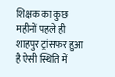शिक्षक का कुछ महीनों पहले ही शाहपुर ट्रांसफर हुआ है ऐसी स्थिति में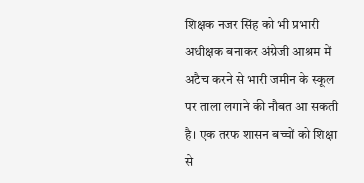शिक्षक नजर सिंह को भी प्रभारी अधीक्षक बनाकर अंग्रेजी आश्रम में अटैच करने से भारी जमीन के स्कूल पर ताला लगाने की नौबत आ सकती है। एक तरफ शासन बच्चों को शिक्षा से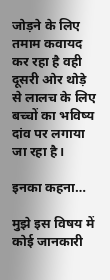जोड़ने के लिए तमाम कवायद कर रहा है वही दूसरी ओर थोड़े से लालच के लिए बच्चों का भविष्य दांव पर लगाया जा रहा है।

इनका कहना…

मुझे इस विषय में कोई जानकारी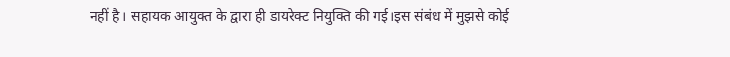नहीं है। सहायक आयुक्त के द्वारा ही डायरेक्ट नियुक्ति की गई।इस संबंध में मुझसे कोई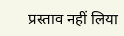प्रस्ताव नहीं लिया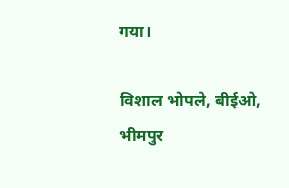गया।

विशाल भोपले, बीईओ, भीमपुर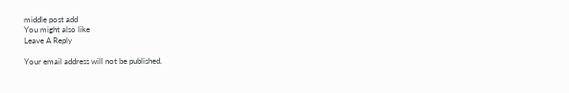middle post add
You might also like
Leave A Reply

Your email address will not be published.